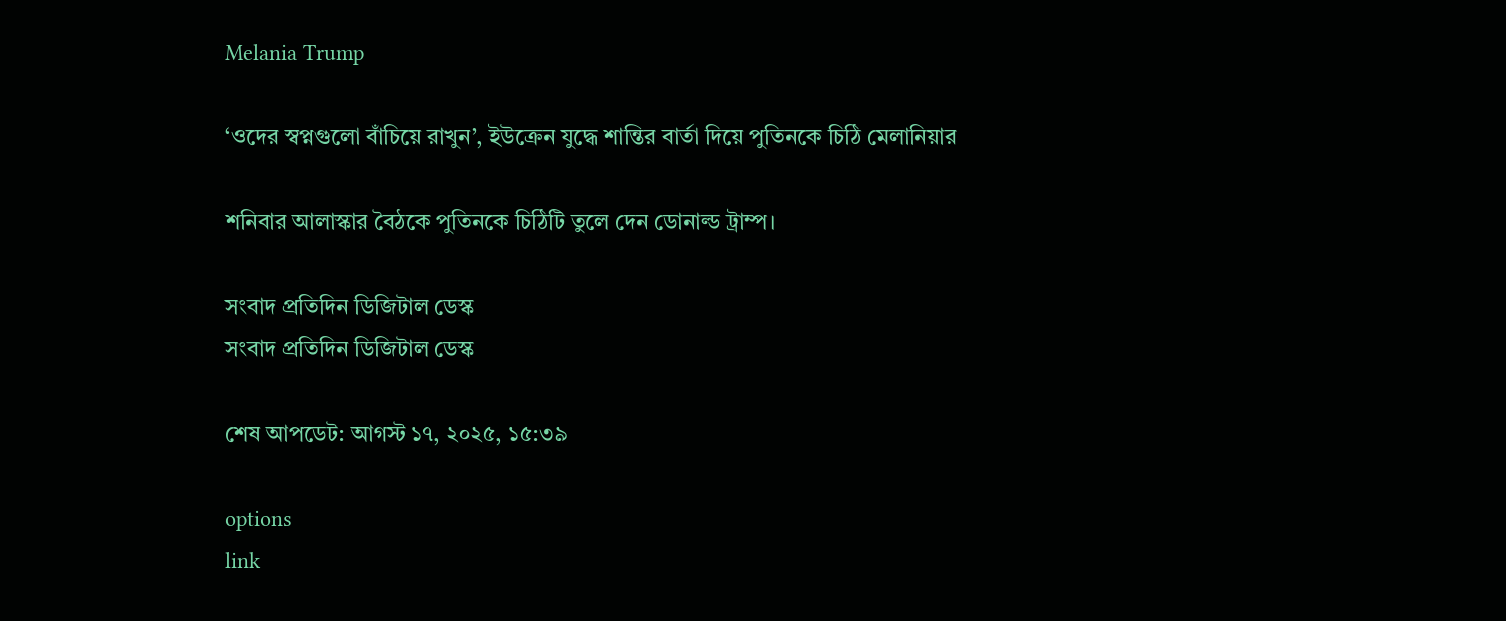Melania Trump

‘ওদের স্বপ্নগুলো বাঁচিয়ে রাখুন’, ইউক্রেন যুদ্ধে শান্তির বার্তা দিয়ে পুতিনকে চিঠি মেলানিয়ার

শনিবার আলাস্কার বৈঠকে পুতিনকে চিঠিটি তুলে দেন ডোনাল্ড ট্রাম্প।

সংবাদ প্রতিদিন ডিজিটাল ডেস্ক
সংবাদ প্রতিদিন ডিজিটাল ডেস্ক

শেষ আপডেট: আগস্ট ১৭, ২০২৫, ১৫:৩৯

options
link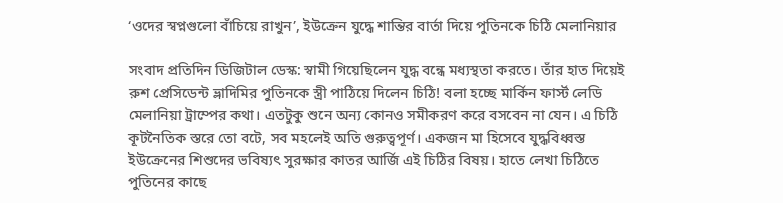‘ওদের স্বপ্নগুলো বাঁচিয়ে রাখুন’, ইউক্রেন যুদ্ধে শান্তির বার্তা দিয়ে পুতিনকে চিঠি মেলানিয়ার

সংবাদ প্রতিদিন ডিজিটাল ডেস্ক: স্বামী গিয়েছিলেন যুদ্ধ বন্ধে মধ্যস্থতা করতে। তাঁর হাত দিয়েই রুশ প্রেসিডেন্ট ভ্লাদিমির পুতিনকে স্ত্রী পাঠিয়ে দিলেন চিঠি! বলা হচ্ছে মার্কিন ফার্স্ট লেডি মেলানিয়া ট্রাম্পের কথা। এতটুকু শুনে অন্য কোনও সমীকরণ করে বসবেন না যেন। এ চিঠি কূটনৈতিক স্তরে তো বটে, সব মহলেই অতি গুরুত্বপূর্ণ। একজন মা হিসেবে যুদ্ধবিধ্বস্ত ইউক্রেনের শিশুদের ভবিষ্যৎ সুরক্ষার কাতর আর্জি এই চিঠির বিষয়। হাতে লেখা চিঠিতে পুতিনের কাছে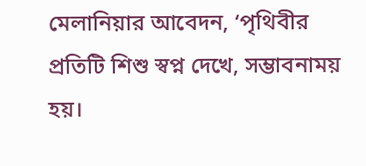মেলানিয়ার আবেদন, ‘পৃথিবীর প্রতিটি শিশু স্বপ্ন দেখে, সম্ভাবনাময় হয়।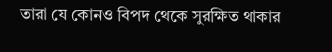তারা যে কোনও বিপদ থেকে সুরক্ষিত থাকার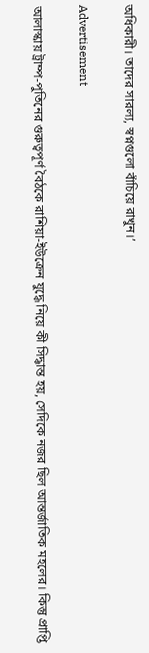অধিকারী। তাদের সারল্য, স্বপ্নগুলো বাঁচিয়ে রাখুন।’

Advertisement

আলাস্কায় ট্রাম্প-পুতিনের গুরুত্বপূর্ণ বৈঠকে রাশিয়া-ইউক্রেন যুদ্ধে নিয়ে কী সিদ্ধান্ত হয়, সেদিকে নজর ছিল আন্তর্জাতিক মহলের। কিন্তু প্রাপ্তি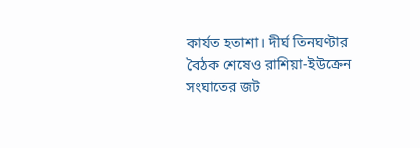কার্যত হতাশা। দীর্ঘ তিনঘণ্টার বৈঠক শেষেও রাশিয়া-ইউক্রেন সংঘাতের জট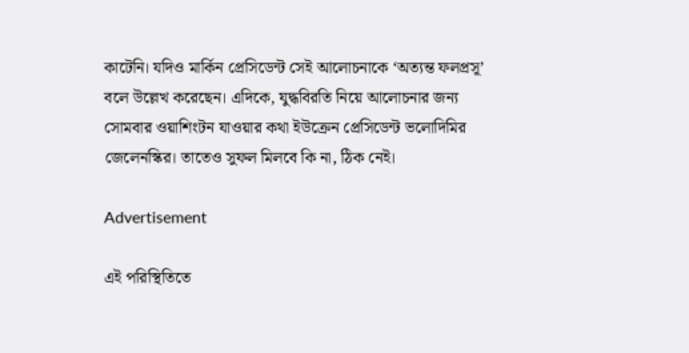কাটেনি। যদিও মার্কিন প্রেসিডেন্ট সেই আলোচনাকে ‘অত্যন্ত ফলপ্রসূ’ বলে উল্লেখ করেছেন। এদিকে, যুদ্ধবিরতি নিয়ে আলোচনার জন্য সোমবার ওয়াশিংটন যাওয়ার কথা ইউক্রেন প্রেসিডেন্ট ভলোদিমির জেলেনস্কির। তাতেও সুফল মিলবে কি না, ঠিক নেই।

Advertisement

এই পরিস্থিতিতে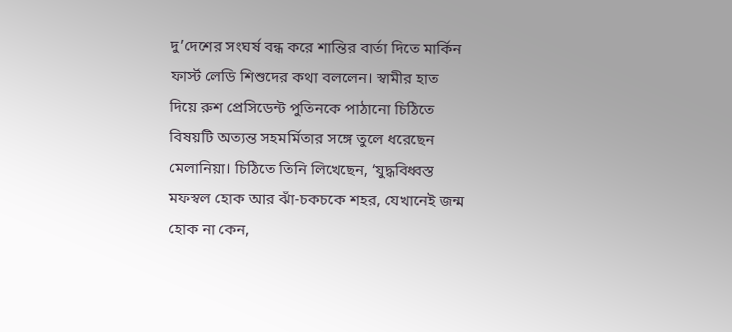দু’দেশের সংঘর্ষ বন্ধ করে শান্তির বার্তা দিতে মার্কিন ফার্স্ট লেডি শিশুদের কথা বললেন। স্বামীর হাত দিয়ে রুশ প্রেসিডেন্ট পুতিনকে পাঠানো চিঠিতে বিষয়টি অত্যন্ত সহমর্মিতার সঙ্গে তুলে ধরেছেন মেলানিয়া। চিঠিতে তিনি লিখেছেন, ‘যুদ্ধবিধ্বস্ত মফস্বল হোক আর ঝাঁ-চকচকে শহর, যেখানেই জন্ম হোক না কেন,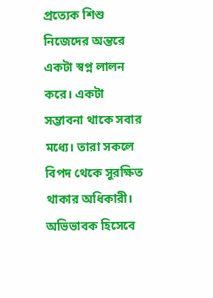প্রত্যেক শিশু নিজেদের অন্তরে একটা স্বপ্ন লালন করে। একটা সম্ভাবনা থাকে সবার মধ্যে। তারা সকলে বিপদ থেকে সুরক্ষিত থাকার অধিকারী। অভিভাবক হিসেবে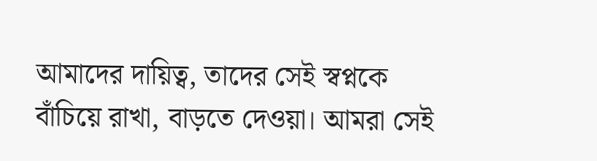আমাদের দায়িত্ব, তাদের সেই স্বপ্নকে বাঁচিয়ে রাখা, বাড়তে দেওয়া। আমরা সেই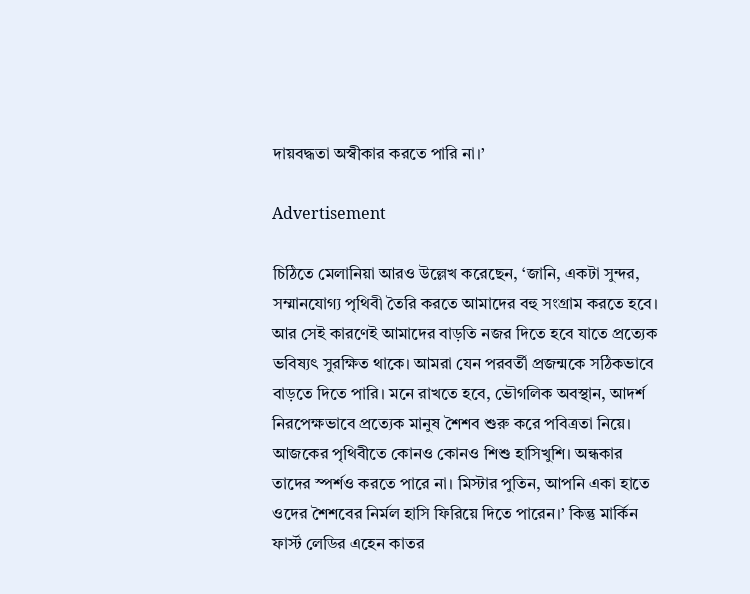দায়বদ্ধতা অস্বীকার করতে পারি না।’

Advertisement

চিঠিতে মেলানিয়া আরও উল্লেখ করেছেন, ‘জানি, একটা সুন্দর, সম্মানযোগ্য পৃথিবী তৈরি করতে আমাদের বহু সংগ্রাম করতে হবে। আর সেই কারণেই আমাদের বাড়তি নজর দিতে হবে যাতে প্রত্যেক ভবিষ্যৎ সুরক্ষিত থাকে। আমরা যেন পরবর্তী প্রজন্মকে সঠিকভাবে বাড়তে দিতে পারি। মনে রাখতে হবে, ভৌগলিক অবস্থান, আদর্শ নিরপেক্ষভাবে প্রত্যেক মানুষ শৈশব শুরু করে পবিত্রতা নিয়ে। আজকের পৃথিবীতে কোনও কোনও শিশু হাসিখুশি। অন্ধকার তাদের স্পর্শও করতে পারে না। মিস্টার পুতিন, আপনি একা হাতে ওদের শৈশবের নির্মল হাসি ফিরিয়ে দিতে পারেন।’ কিন্তু মার্কিন ফার্স্ট লেডির এহেন কাতর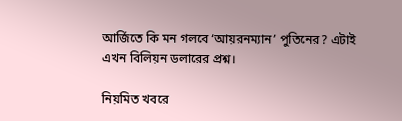আর্জিতে কি মন গলবে ‘আয়রনম্যান’ পুতিনের? এটাই এখন বিলিয়ন ডলারের প্রশ্ন।

নিয়মিত খবরে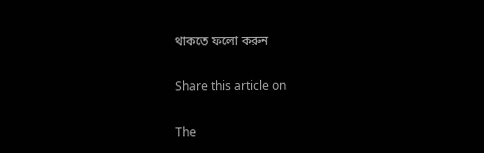থাকতে ফলো করুন

Share this article on

The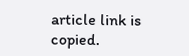article link is copied.